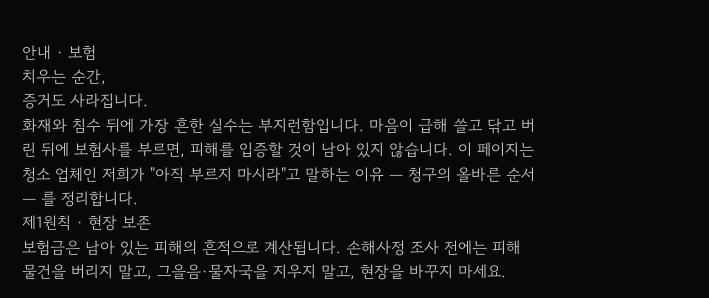안내 · 보험
치우는 순간,
증거도 사라집니다.
화재와 침수 뒤에 가장 흔한 실수는 부지런함입니다. 마음이 급해 쓸고 닦고 버린 뒤에 보험사를 부르면, 피해를 입증할 것이 남아 있지 않습니다. 이 페이지는 청소 업체인 저희가 "아직 부르지 마시라"고 말하는 이유 — 청구의 올바른 순서 — 를 정리합니다.
제1원칙 · 현장 보존
보험금은 남아 있는 피해의 흔적으로 계산됩니다. 손해사정 조사 전에는 피해 물건을 버리지 말고, 그을음·물자국을 지우지 말고, 현장을 바꾸지 마세요.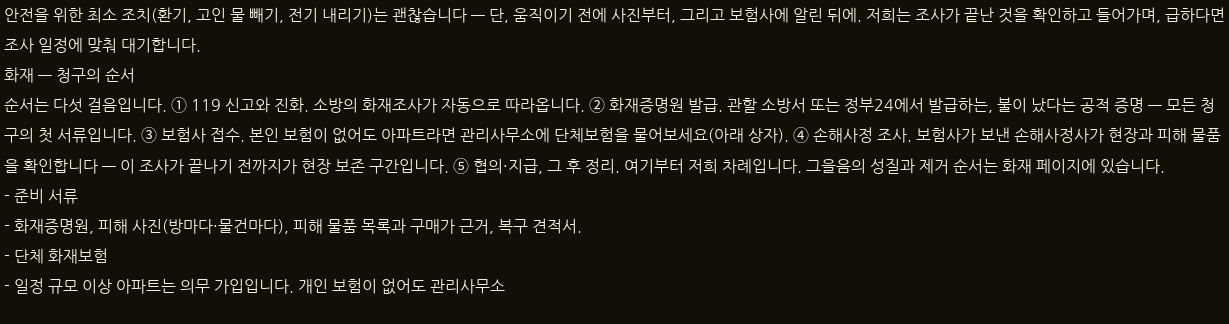안전을 위한 최소 조치(환기, 고인 물 빼기, 전기 내리기)는 괜찮습니다 — 단, 움직이기 전에 사진부터, 그리고 보험사에 알린 뒤에. 저희는 조사가 끝난 것을 확인하고 들어가며, 급하다면 조사 일정에 맞춰 대기합니다.
화재 — 청구의 순서
순서는 다섯 걸음입니다. ① 119 신고와 진화. 소방의 화재조사가 자동으로 따라옵니다. ② 화재증명원 발급. 관할 소방서 또는 정부24에서 발급하는, 불이 났다는 공적 증명 — 모든 청구의 첫 서류입니다. ③ 보험사 접수. 본인 보험이 없어도 아파트라면 관리사무소에 단체보험을 물어보세요(아래 상자). ④ 손해사정 조사. 보험사가 보낸 손해사정사가 현장과 피해 물품을 확인합니다 — 이 조사가 끝나기 전까지가 현장 보존 구간입니다. ⑤ 협의·지급, 그 후 정리. 여기부터 저희 차례입니다. 그을음의 성질과 제거 순서는 화재 페이지에 있습니다.
- 준비 서류
- 화재증명원, 피해 사진(방마다·물건마다), 피해 물품 목록과 구매가 근거, 복구 견적서.
- 단체 화재보험
- 일정 규모 이상 아파트는 의무 가입입니다. 개인 보험이 없어도 관리사무소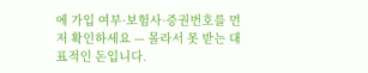에 가입 여부·보험사·증권번호를 먼저 확인하세요 — 몰라서 못 받는 대표적인 돈입니다.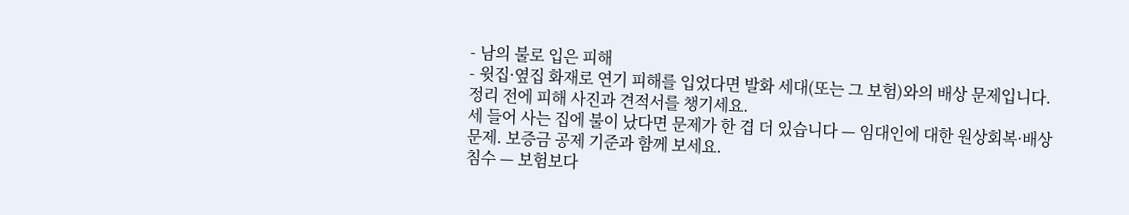- 남의 불로 입은 피해
- 윗집·옆집 화재로 연기 피해를 입었다면 발화 세대(또는 그 보험)와의 배상 문제입니다. 정리 전에 피해 사진과 견적서를 챙기세요.
세 들어 사는 집에 불이 났다면 문제가 한 겹 더 있습니다 — 임대인에 대한 원상회복·배상 문제. 보증금 공제 기준과 함께 보세요.
침수 — 보험보다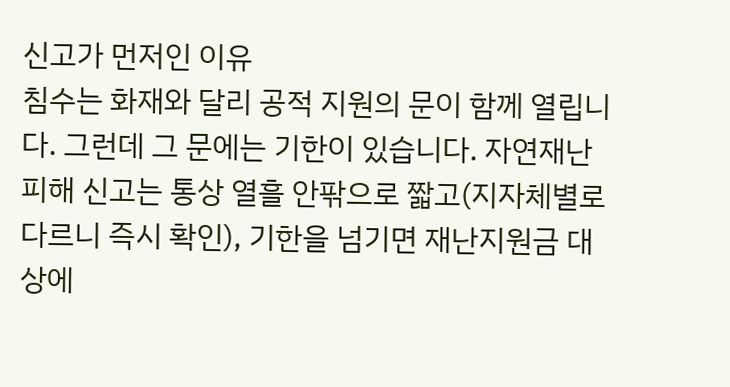신고가 먼저인 이유
침수는 화재와 달리 공적 지원의 문이 함께 열립니다. 그런데 그 문에는 기한이 있습니다. 자연재난 피해 신고는 통상 열흘 안팎으로 짧고(지자체별로 다르니 즉시 확인), 기한을 넘기면 재난지원금 대상에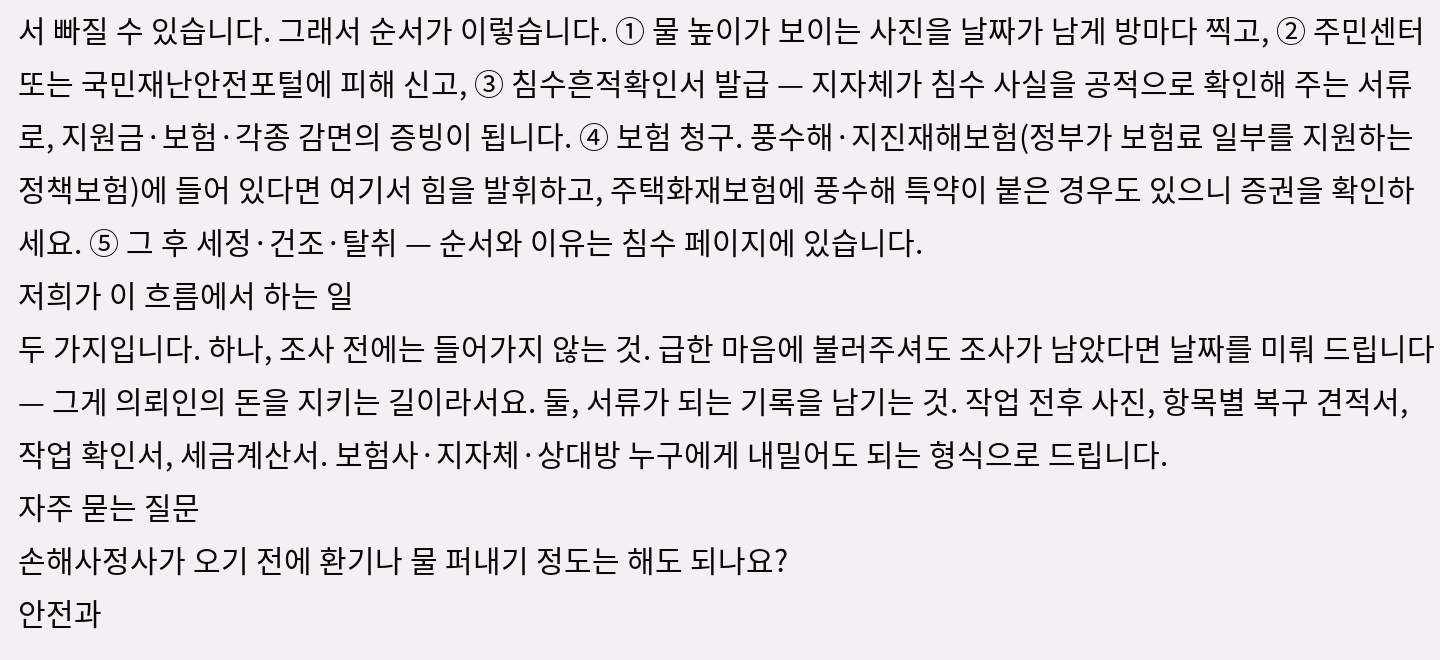서 빠질 수 있습니다. 그래서 순서가 이렇습니다. ① 물 높이가 보이는 사진을 날짜가 남게 방마다 찍고, ② 주민센터 또는 국민재난안전포털에 피해 신고, ③ 침수흔적확인서 발급 — 지자체가 침수 사실을 공적으로 확인해 주는 서류로, 지원금·보험·각종 감면의 증빙이 됩니다. ④ 보험 청구. 풍수해·지진재해보험(정부가 보험료 일부를 지원하는 정책보험)에 들어 있다면 여기서 힘을 발휘하고, 주택화재보험에 풍수해 특약이 붙은 경우도 있으니 증권을 확인하세요. ⑤ 그 후 세정·건조·탈취 — 순서와 이유는 침수 페이지에 있습니다.
저희가 이 흐름에서 하는 일
두 가지입니다. 하나, 조사 전에는 들어가지 않는 것. 급한 마음에 불러주셔도 조사가 남았다면 날짜를 미뤄 드립니다 — 그게 의뢰인의 돈을 지키는 길이라서요. 둘, 서류가 되는 기록을 남기는 것. 작업 전후 사진, 항목별 복구 견적서, 작업 확인서, 세금계산서. 보험사·지자체·상대방 누구에게 내밀어도 되는 형식으로 드립니다.
자주 묻는 질문
손해사정사가 오기 전에 환기나 물 퍼내기 정도는 해도 되나요?
안전과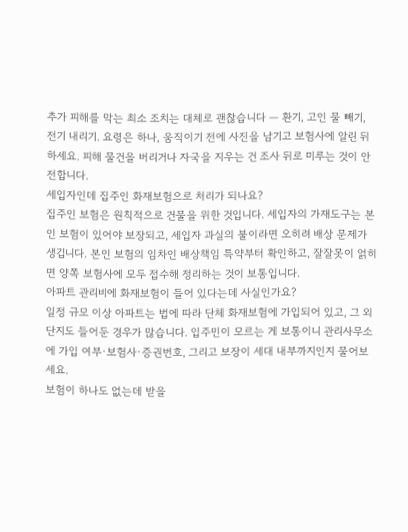추가 피해를 막는 최소 조치는 대체로 괜찮습니다 — 환기, 고인 물 빼기, 전기 내리기. 요령은 하나, 움직이기 전에 사진을 남기고 보험사에 알린 뒤 하세요. 피해 물건을 버리거나 자국을 지우는 건 조사 뒤로 미루는 것이 안전합니다.
세입자인데 집주인 화재보험으로 처리가 되나요?
집주인 보험은 원칙적으로 건물을 위한 것입니다. 세입자의 가재도구는 본인 보험이 있어야 보장되고, 세입자 과실의 불이라면 오히려 배상 문제가 생깁니다. 본인 보험의 임차인 배상책임 특약부터 확인하고, 잘잘못이 얽히면 양쪽 보험사에 모두 접수해 정리하는 것이 보통입니다.
아파트 관리비에 화재보험이 들어 있다는데 사실인가요?
일정 규모 이상 아파트는 법에 따라 단체 화재보험에 가입되어 있고, 그 외 단지도 들어둔 경우가 많습니다. 입주민이 모르는 게 보통이니 관리사무소에 가입 여부·보험사·증권번호, 그리고 보장이 세대 내부까지인지 물어보세요.
보험이 하나도 없는데 받을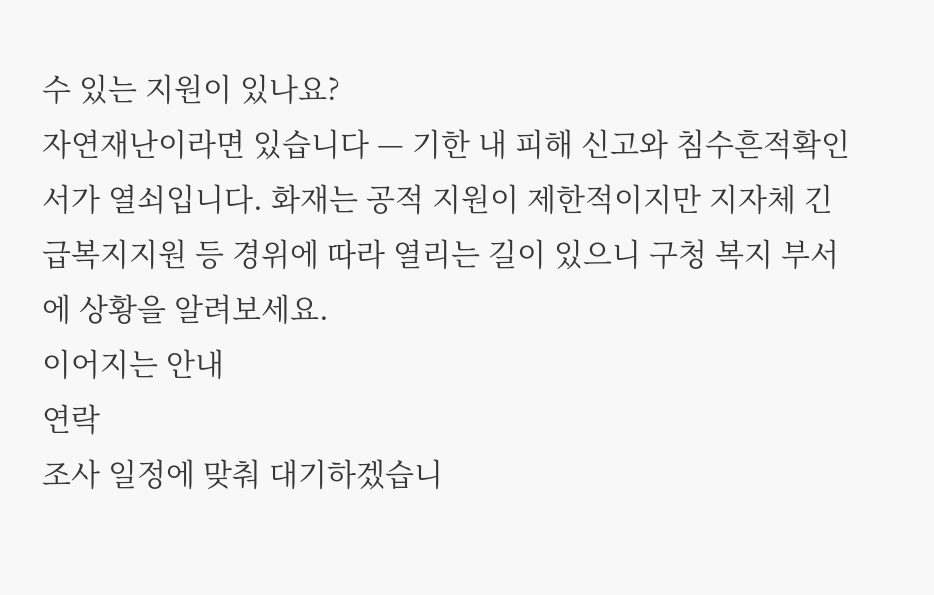수 있는 지원이 있나요?
자연재난이라면 있습니다 — 기한 내 피해 신고와 침수흔적확인서가 열쇠입니다. 화재는 공적 지원이 제한적이지만 지자체 긴급복지지원 등 경위에 따라 열리는 길이 있으니 구청 복지 부서에 상황을 알려보세요.
이어지는 안내
연락
조사 일정에 맞춰 대기하겠습니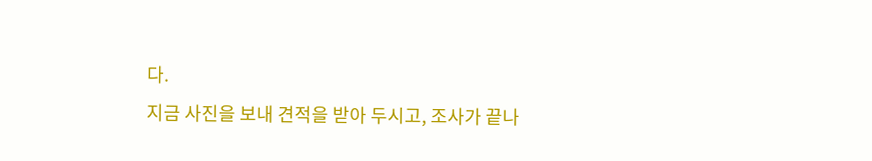다.
지금 사진을 보내 견적을 받아 두시고, 조사가 끝나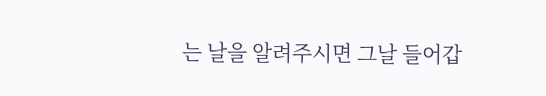는 날을 알려주시면 그날 들어갑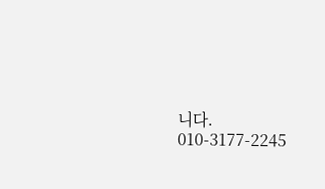니다. 010-3177-2245